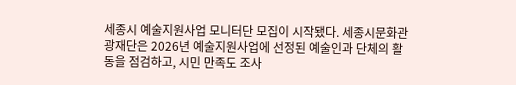세종시 예술지원사업 모니터단 모집이 시작됐다. 세종시문화관광재단은 2026년 예술지원사업에 선정된 예술인과 단체의 활동을 점검하고, 시민 만족도 조사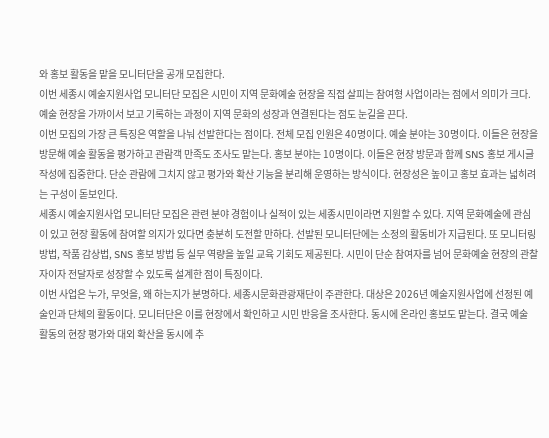와 홍보 활동을 맡을 모니터단을 공개 모집한다.
이번 세종시 예술지원사업 모니터단 모집은 시민이 지역 문화예술 현장을 직접 살피는 참여형 사업이라는 점에서 의미가 크다. 예술 현장을 가까이서 보고 기록하는 과정이 지역 문화의 성장과 연결된다는 점도 눈길을 끈다.
이번 모집의 가장 큰 특징은 역할을 나눠 선발한다는 점이다. 전체 모집 인원은 40명이다. 예술 분야는 30명이다. 이들은 현장을 방문해 예술 활동을 평가하고 관람객 만족도 조사도 맡는다. 홍보 분야는 10명이다. 이들은 현장 방문과 함께 SNS 홍보 게시글 작성에 집중한다. 단순 관람에 그치지 않고 평가와 확산 기능을 분리해 운영하는 방식이다. 현장성은 높이고 홍보 효과는 넓히려는 구성이 돋보인다.
세종시 예술지원사업 모니터단 모집은 관련 분야 경험이나 실적이 있는 세종시민이라면 지원할 수 있다. 지역 문화예술에 관심이 있고 현장 활동에 참여할 의지가 있다면 충분히 도전할 만하다. 선발된 모니터단에는 소정의 활동비가 지급된다. 또 모니터링 방법, 작품 감상법, SNS 홍보 방법 등 실무 역량을 높일 교육 기회도 제공된다. 시민이 단순 참여자를 넘어 문화예술 현장의 관찰자이자 전달자로 성장할 수 있도록 설계한 점이 특징이다.
이번 사업은 누가, 무엇을, 왜 하는지가 분명하다. 세종시문화관광재단이 주관한다. 대상은 2026년 예술지원사업에 선정된 예술인과 단체의 활동이다. 모니터단은 이를 현장에서 확인하고 시민 반응을 조사한다. 동시에 온라인 홍보도 맡는다. 결국 예술 활동의 현장 평가와 대외 확산을 동시에 추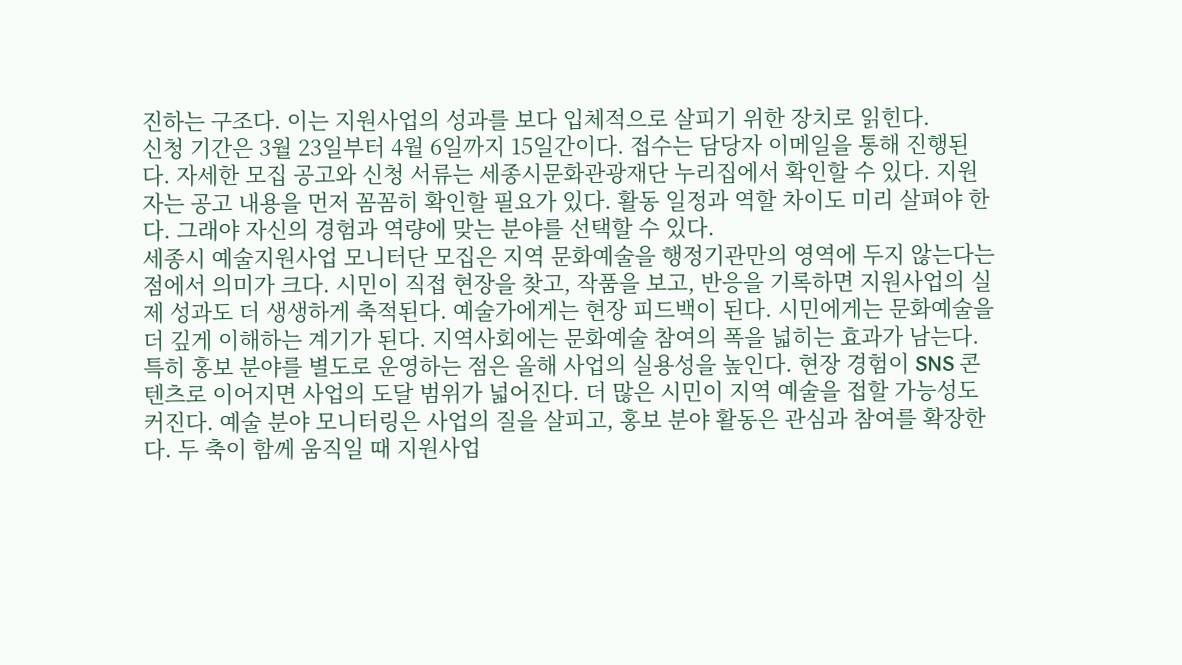진하는 구조다. 이는 지원사업의 성과를 보다 입체적으로 살피기 위한 장치로 읽힌다.
신청 기간은 3월 23일부터 4월 6일까지 15일간이다. 접수는 담당자 이메일을 통해 진행된다. 자세한 모집 공고와 신청 서류는 세종시문화관광재단 누리집에서 확인할 수 있다. 지원자는 공고 내용을 먼저 꼼꼼히 확인할 필요가 있다. 활동 일정과 역할 차이도 미리 살펴야 한다. 그래야 자신의 경험과 역량에 맞는 분야를 선택할 수 있다.
세종시 예술지원사업 모니터단 모집은 지역 문화예술을 행정기관만의 영역에 두지 않는다는 점에서 의미가 크다. 시민이 직접 현장을 찾고, 작품을 보고, 반응을 기록하면 지원사업의 실제 성과도 더 생생하게 축적된다. 예술가에게는 현장 피드백이 된다. 시민에게는 문화예술을 더 깊게 이해하는 계기가 된다. 지역사회에는 문화예술 참여의 폭을 넓히는 효과가 남는다.
특히 홍보 분야를 별도로 운영하는 점은 올해 사업의 실용성을 높인다. 현장 경험이 SNS 콘텐츠로 이어지면 사업의 도달 범위가 넓어진다. 더 많은 시민이 지역 예술을 접할 가능성도 커진다. 예술 분야 모니터링은 사업의 질을 살피고, 홍보 분야 활동은 관심과 참여를 확장한다. 두 축이 함께 움직일 때 지원사업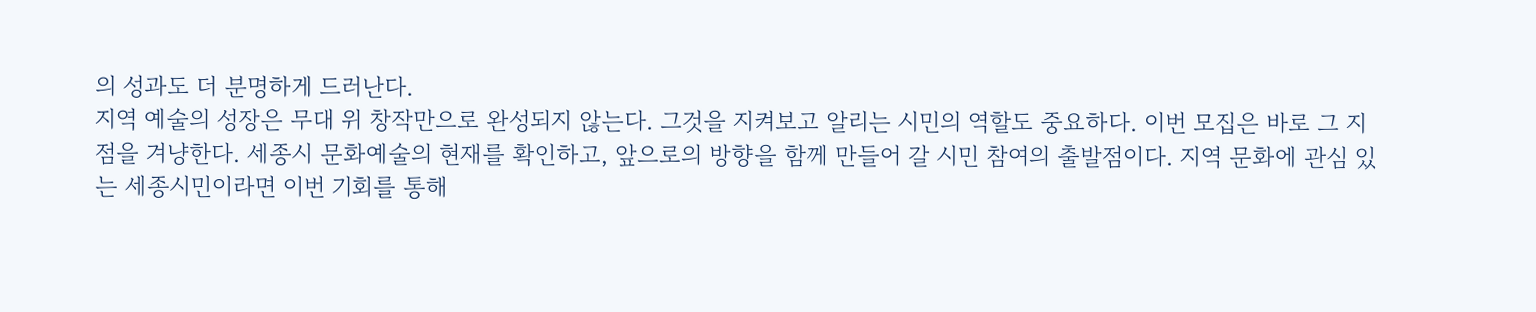의 성과도 더 분명하게 드러난다.
지역 예술의 성장은 무대 위 창작만으로 완성되지 않는다. 그것을 지켜보고 알리는 시민의 역할도 중요하다. 이번 모집은 바로 그 지점을 겨냥한다. 세종시 문화예술의 현재를 확인하고, 앞으로의 방향을 함께 만들어 갈 시민 참여의 출발점이다. 지역 문화에 관심 있는 세종시민이라면 이번 기회를 통해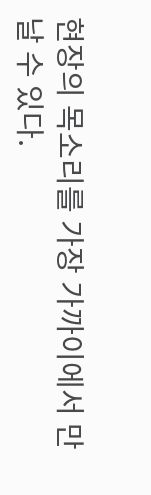현장의 목소리를 가장 가까이에서 만날 수 있다.